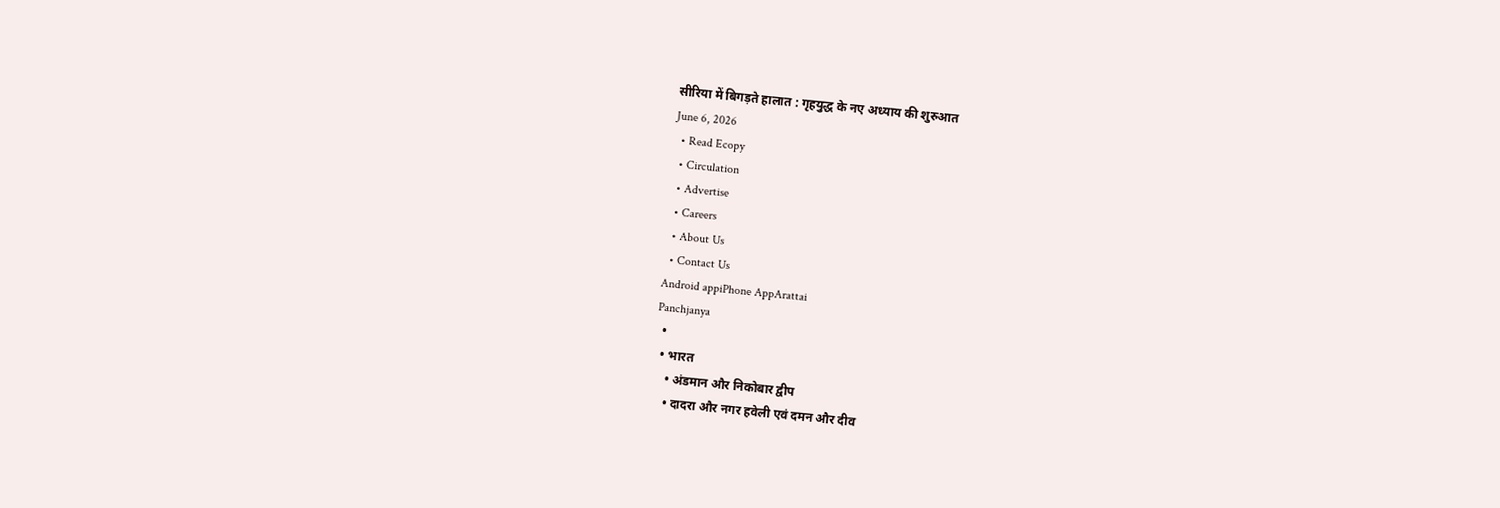सीरिया में बिगड़ते हालात : गृहयुद्ध के नए अध्याय की शुरुआत
June 6, 2026
  • Read Ecopy
  • Circulation
  • Advertise
  • Careers
  • About Us
  • Contact Us
Android appiPhone AppArattai
Panchjanya
  •
  • भारत
    • अंडमान और निकोबार द्वीप
    • दादरा और नगर हवेली एवं दमन और दीव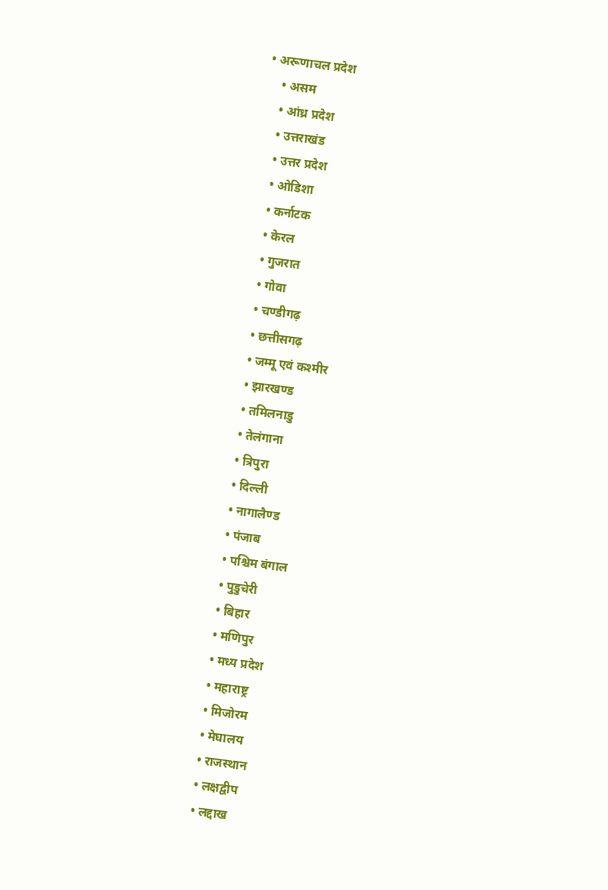• अरूणाचल प्रदेश
    • असम
    • आंध्र प्रदेश
    • उत्तराखंड
    • उत्तर प्रदेश
    • ओडिशा
    • कर्नाटक
    • केरल
    • गुजरात
    • गोवा
    • चण्‍डीगढ़
    • छत्तीसगढ़
    • जम्‍मू एवं कश्‍मीर
    • झारखण्‍ड
    • तमिलनाडु
    • तेलंगाना
    • त्रिपुरा
    • दिल्ली
    • नागालैण्‍ड
    • पंजाब
    • पश्चिम बंगाल
    • पुडुचेरी
    • बिहार
    • मणिपुर
    • मध्य प्रदेश
    • महाराष्ट्र
    • मिजोरम
    • मेघालय
    • राजस्थान
    • लक्षद्वीप
    • लद्दाख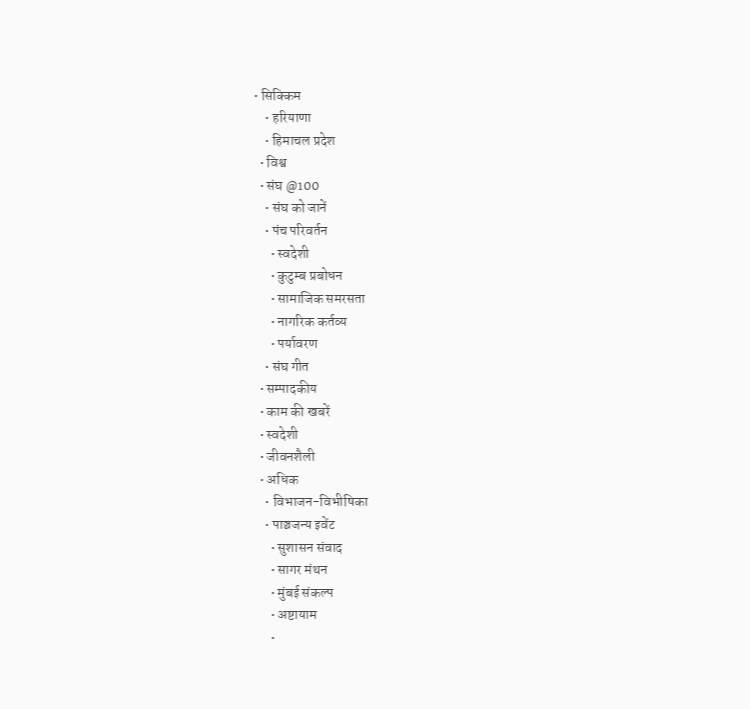• सिक्किम
    • हरियाणा
    • हिमाचल प्रदेश
  • विश्व
  • संघ @100
    • संघ को जानें
    • पंच परिवर्तन
      • स्वदेशी
      • कुटुम्ब प्रबोधन
      • सामाजिक समरसता
      • नागरिक कर्तव्य
      • पर्यावरण
    • संघ गीत
  • सम्पादकीय
  • काम की खबरें
  • स्वदेशी
  • जीवनशैली
  • अधिक
    • विभाजन-विभीषिका
    • पाञ्चजन्य इवेंट
      • सुशासन संवाद
      • सागर मंथन
      • मुंबई संकल्प
      • अष्टायाम
      •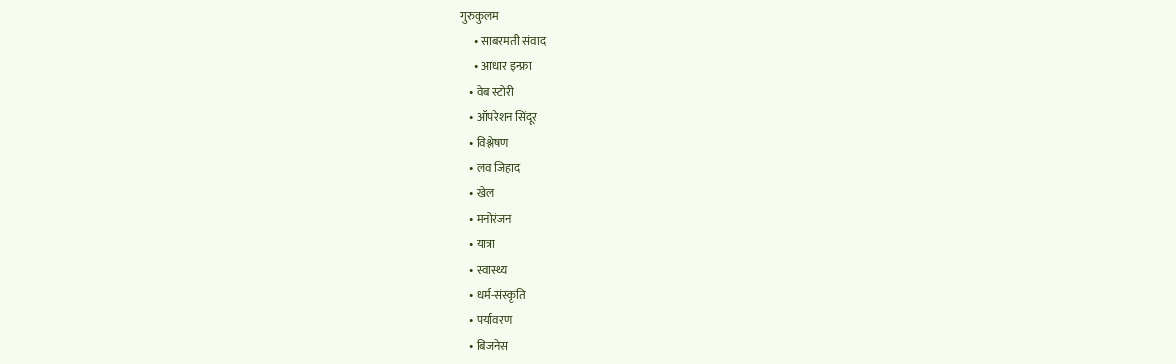गुरुकुलम
      • साबरमती संवाद
      • आधार इन्फ्रा
    • वेब स्टोरी
    • ऑपरेशन सिंदूर
    • विश्लेषण
    • लव जिहाद
    • खेल
    • मनोरंजन
    • यात्रा
    • स्वास्थ्य
    • धर्म-संस्कृति
    • पर्यावरण
    • बिजनेस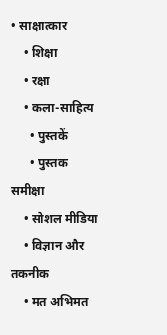• साक्षात्कार
    • शिक्षा
    • रक्षा
    • कला-साहित्य
      • पुस्तकें
      • पुस्तक समीक्षा
    • सोशल मीडिया
    • विज्ञान और तकनीक
    • मत अभिमत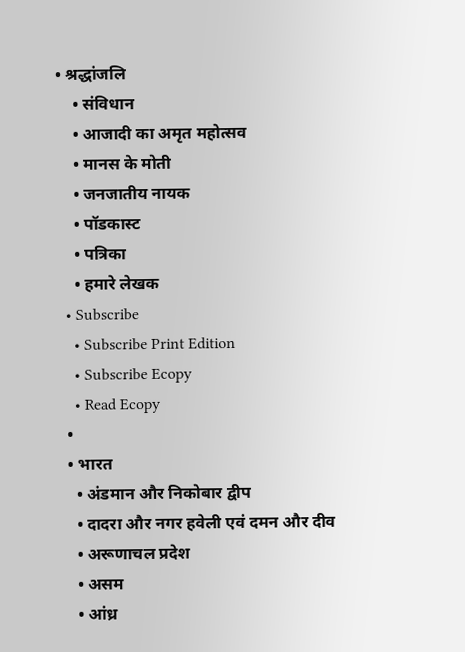• श्रद्धांजलि
    • संविधान
    • आजादी का अमृत महोत्सव
    • मानस के मोती
    • जनजातीय नायक
    • पॉडकास्ट
    • पत्रिका
    • हमारे लेखक
  • Subscribe
    • Subscribe Print Edition
    • Subscribe Ecopy
    • Read Ecopy
  •
  • भारत
    • अंडमान और निकोबार द्वीप
    • दादरा और नगर हवेली एवं दमन और दीव
    • अरूणाचल प्रदेश
    • असम
    • आंध्र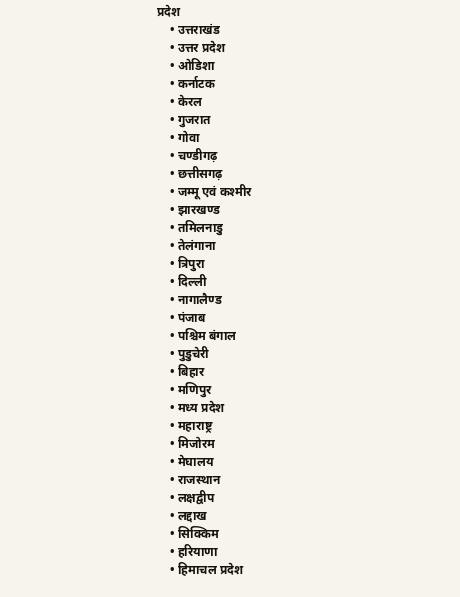प्रदेश
    • उत्तराखंड
    • उत्तर प्रदेश
    • ओडिशा
    • कर्नाटक
    • केरल
    • गुजरात
    • गोवा
    • चण्‍डीगढ़
    • छत्तीसगढ़
    • जम्‍मू एवं कश्‍मीर
    • झारखण्‍ड
    • तमिलनाडु
    • तेलंगाना
    • त्रिपुरा
    • दिल्ली
    • नागालैण्‍ड
    • पंजाब
    • पश्चिम बंगाल
    • पुडुचेरी
    • बिहार
    • मणिपुर
    • मध्य प्रदेश
    • महाराष्ट्र
    • मिजोरम
    • मेघालय
    • राजस्थान
    • लक्षद्वीप
    • लद्दाख
    • सिक्किम
    • हरियाणा
    • हिमाचल प्रदेश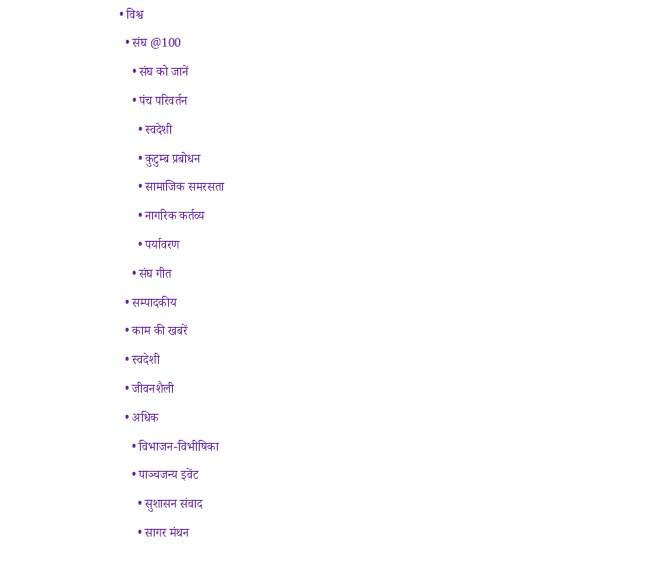• विश्व
  • संघ @100
    • संघ को जानें
    • पंच परिवर्तन
      • स्वदेशी
      • कुटुम्ब प्रबोधन
      • सामाजिक समरसता
      • नागरिक कर्तव्य
      • पर्यावरण
    • संघ गीत
  • सम्पादकीय
  • काम की खबरें
  • स्वदेशी
  • जीवनशैली
  • अधिक
    • विभाजन-विभीषिका
    • पाञ्चजन्य इवेंट
      • सुशासन संवाद
      • सागर मंथन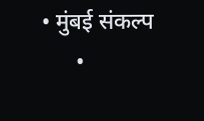• मुंबई संकल्प
      •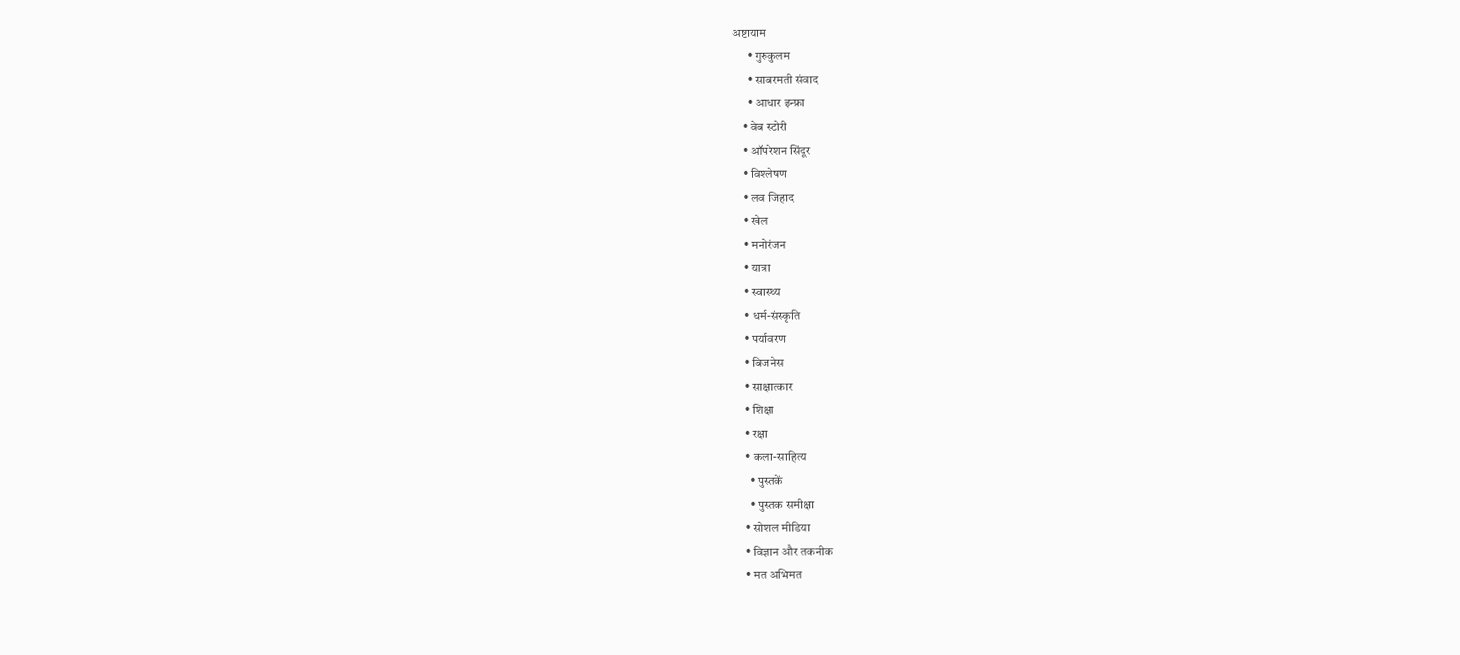अष्टायाम
      • गुरुकुलम
      • साबरमती संवाद
      • आधार इन्फ्रा
    • वेब स्टोरी
    • ऑपरेशन सिंदूर
    • विश्लेषण
    • लव जिहाद
    • खेल
    • मनोरंजन
    • यात्रा
    • स्वास्थ्य
    • धर्म-संस्कृति
    • पर्यावरण
    • बिजनेस
    • साक्षात्कार
    • शिक्षा
    • रक्षा
    • कला-साहित्य
      • पुस्तकें
      • पुस्तक समीक्षा
    • सोशल मीडिया
    • विज्ञान और तकनीक
    • मत अभिमत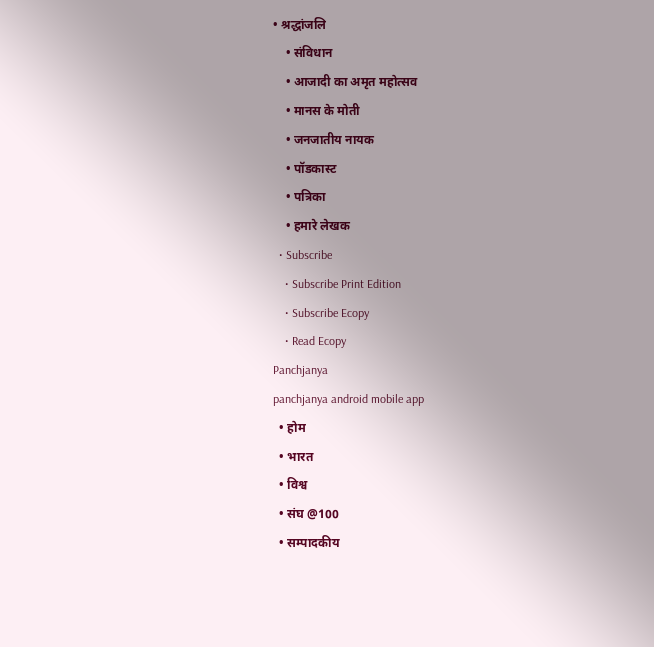• श्रद्धांजलि
    • संविधान
    • आजादी का अमृत महोत्सव
    • मानस के मोती
    • जनजातीय नायक
    • पॉडकास्ट
    • पत्रिका
    • हमारे लेखक
  • Subscribe
    • Subscribe Print Edition
    • Subscribe Ecopy
    • Read Ecopy
Panchjanya
panchjanya android mobile app
  • होम
  • भारत
  • विश्व
  • संघ @100
  • सम्पादकीय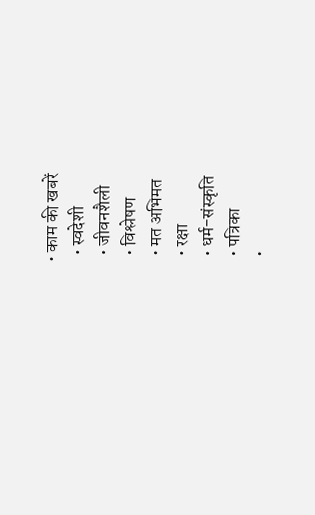• काम की खबरें
  • स्वदेशी
  • जीवनशैली
  • विश्लेषण
  • मत अभिमत
  • रक्षा
  • धर्म-संस्कृति
  • पत्रिका
  •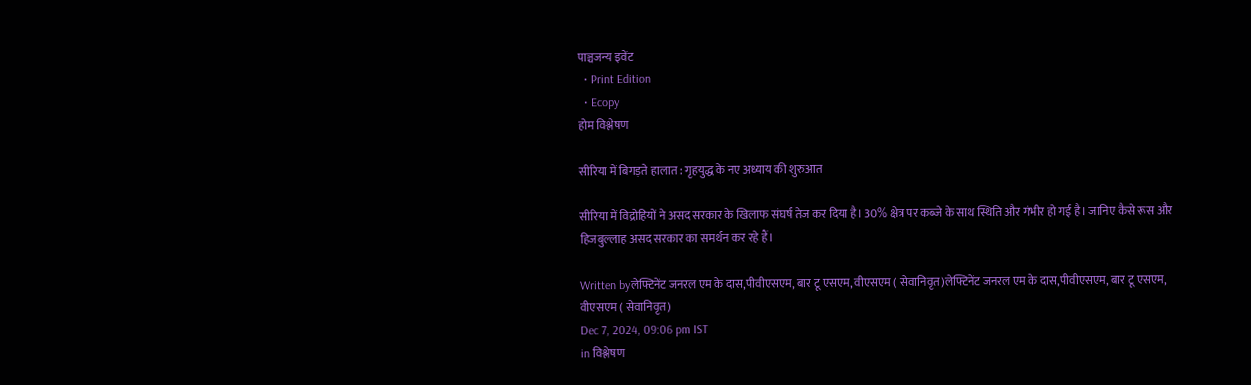पाञ्चजन्य इवेंट
  • Print Edition
  • Ecopy
होम विश्लेषण

सीरिया में बिगड़ते हालात : गृहयुद्ध के नए अध्याय की शुरुआत

सीरिया में विद्रोहियों ने असद सरकार के खिलाफ संघर्ष तेज कर दिया है। 30% क्षेत्र पर कब्जे के साथ स्थिति और गंभीर हो गई है। जानिए कैसे रूस और हिजबुल्लाह असद सरकार का समर्थन कर रहे हैं।

Written byलेफ्टिनेंट जनरल एम के दास,पीवीएसएम, बार टू एसएम, वीएसएम ( सेवानिवृत)लेफ्टिनेंट जनरल एम के दास,पीवीएसएम, बार टू एसएम, वीएसएम ( सेवानिवृत)
Dec 7, 2024, 09:06 pm IST
in विश्लेषण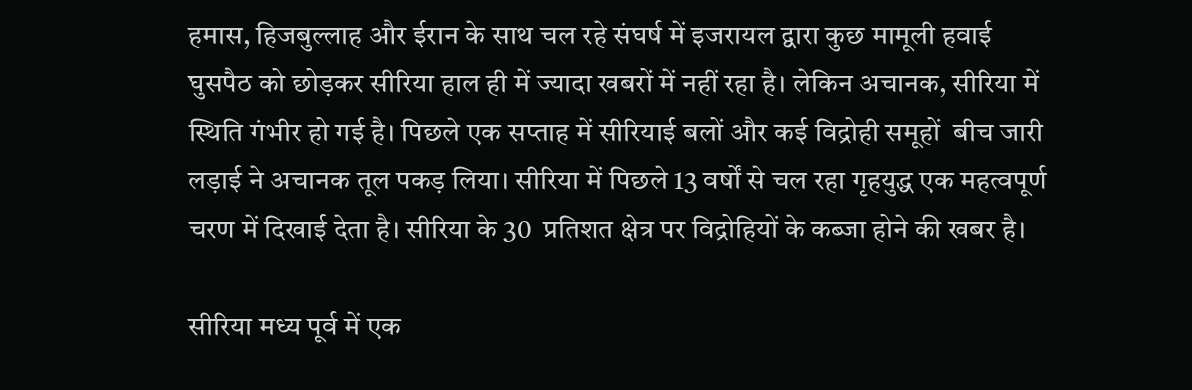हमास, हिजबुल्लाह और ईरान के साथ चल रहे संघर्ष में इजरायल द्वारा कुछ मामूली हवाई घुसपैठ को छोड़कर सीरिया हाल ही में ज्यादा खबरों में नहीं रहा है। लेकिन अचानक, सीरिया में स्थिति गंभीर हो गई है। पिछले एक सप्ताह में सीरियाई बलों और कई विद्रोही समूहों  बीच जारी लड़ाई ने अचानक तूल पकड़ लिया। सीरिया में पिछले 13 वर्षों से चल रहा गृहयुद्ध एक महत्वपूर्ण चरण में दिखाई देता है। सीरिया के 30  प्रतिशत क्षेत्र पर विद्रोहियों के कब्जा होने की खबर है।

सीरिया मध्य पूर्व में एक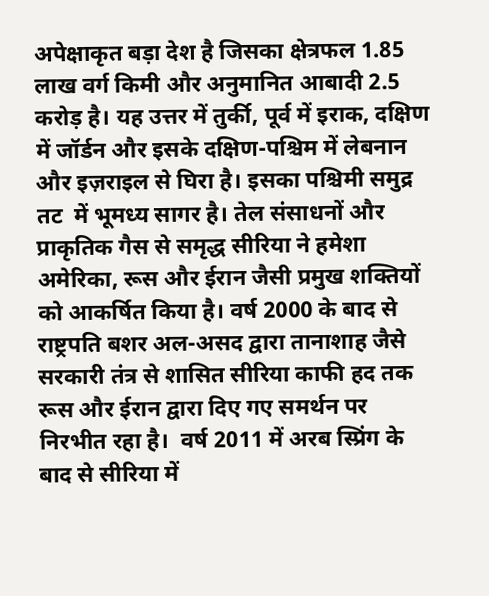अपेक्षाकृत बड़ा देश है जिसका क्षेत्रफल 1.85 लाख वर्ग किमी और अनुमानित आबादी 2.5 करोड़ है। यह उत्तर में तुर्की, पूर्व में इराक, दक्षिण में जॉर्डन और इसके दक्षिण-पश्चिम में लेबनान और इज़राइल से घिरा है। इसका पश्चिमी समुद्र तट  में भूमध्य सागर है। तेल संसाधनों और प्राकृतिक गैस से समृद्ध सीरिया ने हमेशा अमेरिका, रूस और ईरान जैसी प्रमुख शक्तियों को आकर्षित किया है। वर्ष 2000 के बाद से राष्ट्रपति बशर अल-असद द्वारा तानाशाह जैसे सरकारी तंत्र से शासित सीरिया काफी हद तक रूस और ईरान द्वारा दिए गए समर्थन पर निरभीत रहा है।  वर्ष 2011 में अरब स्प्रिंग के बाद से सीरिया में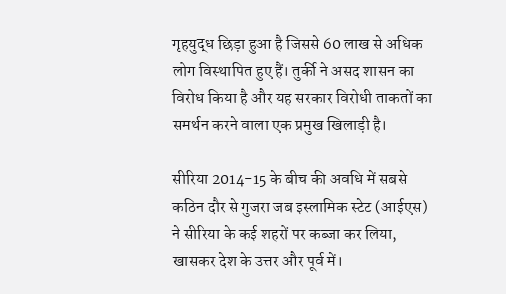गृहयुद्ध छिड़ा हुआ है जिससे 60 लाख से अधिक लोग विस्थापित हुए हैं। तुर्की ने असद शासन का विरोध किया है और यह सरकार विरोधी ताकतों का समर्थन करने वाला एक प्रमुख खिलाड़ी है।

सीरिया 2014-15 के बीच की अवधि में सबसे कठिन दौर से गुजरा जब इस्लामिक स्टेट (आईएस) ने सीरिया के कई शहरों पर कब्जा कर लिया, खासकर देश के उत्तर और पूर्व में।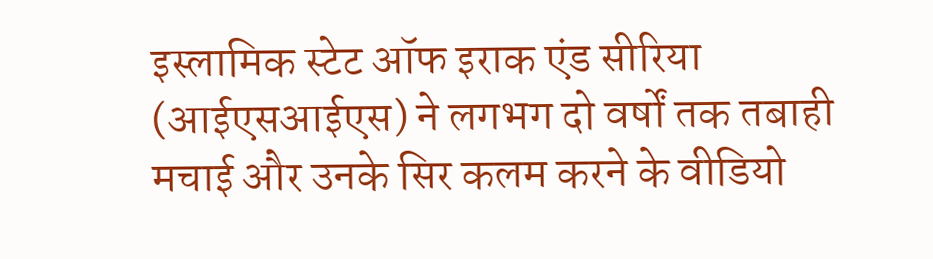इस्लामिक स्टेट ऑफ इराक एंड सीरिया (आईएसआईएस) ने लगभग दो वर्षों तक तबाही मचाई और उनके सिर कलम करने के वीडियो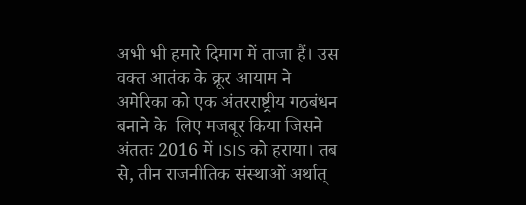अभी भी हमारे दिमाग में ताजा हैं। उस वक्त आतंक के क्रूर आयाम ने अमेरिका को एक अंतरराष्ट्रीय गठबंधन बनाने के  लिए मजबूर किया जिसने अंततः 2016 में ISIS को हराया। तब से, तीन राजनीतिक संस्थाओं अर्थात्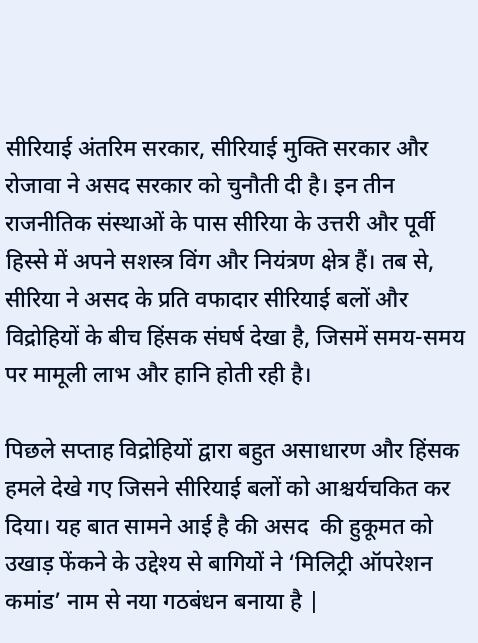सीरियाई अंतरिम सरकार, सीरियाई मुक्ति सरकार और रोजावा ने असद सरकार को चुनौती दी है। इन तीन राजनीतिक संस्थाओं के पास सीरिया के उत्तरी और पूर्वी हिस्से में अपने सशस्त्र विंग और नियंत्रण क्षेत्र हैं। तब से, सीरिया ने असद के प्रति वफादार सीरियाई बलों और विद्रोहियों के बीच हिंसक संघर्ष देखा है, जिसमें समय-समय पर मामूली लाभ और हानि होती रही है।

पिछले सप्ताह विद्रोहियों द्वारा बहुत असाधारण और हिंसक  हमले देखे गए जिसने सीरियाई बलों को आश्चर्यचकित कर दिया। यह बात सामने आई है की असद  की हुकूमत को उखाड़ फेंकने के उद्देश्य से बागियों ने ‘मिलिट्री ऑपरेशन कमांड’ नाम से नया गठबंधन बनाया है |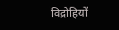विद्रोहियों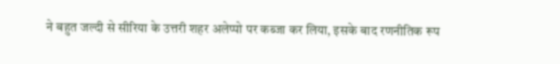ने बहुत जल्दी से सीरिया के उत्तरी शहर अलेप्पो पर कब्जा कर लिया, इसके बाद रणनीतिक रूप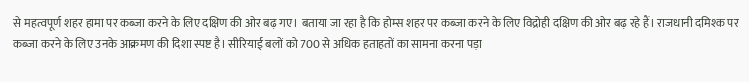से महत्वपूर्ण शहर हामा पर कब्जा करने के लिए दक्षिण की ओर बढ़ गए। बताया जा रहा है कि होम्स शहर पर कब्जा करने के लिए विद्रोही दक्षिण की ओर बढ़ रहे हैं। राजधानी दमिश्क पर कब्जा करने के लिए उनके आक्रमण की दिशा स्पष्ट है। सीरियाई बलों को 700 से अधिक हताहतों का सामना करना पड़ा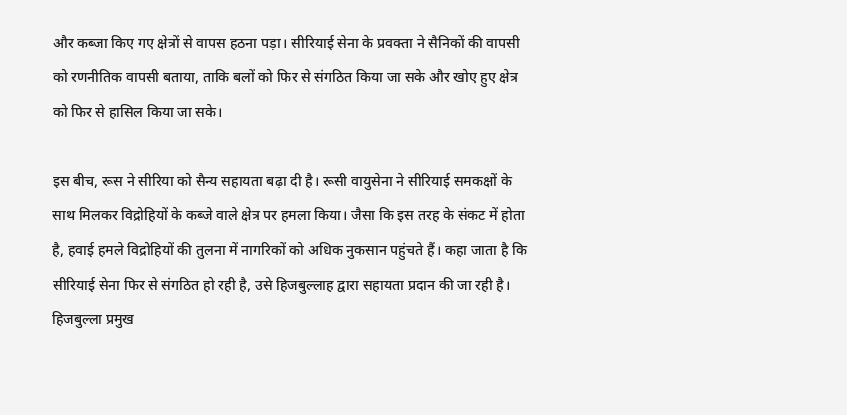और कब्जा किए गए क्षेत्रों से वापस हठना पड़ा। सीरियाई सेना के प्रवक्ता ने सैनिकों की वापसी को रणनीतिक वापसी बताया, ताकि बलों को फिर से संगठित किया जा सके और खोए हुए क्षेत्र को फिर से हासिल किया जा सके।

इस बीच, रूस ने सीरिया को सैन्य सहायता बढ़ा दी है। रूसी वायुसेना ने सीरियाई समकक्षों के साथ मिलकर विद्रोहियों के कब्जे वाले क्षेत्र पर हमला किया। जैसा कि इस तरह के संकट में होता है, हवाई हमले विद्रोहियों की तुलना में नागरिकों को अधिक नुकसान पहुंचते हैं। कहा जाता है कि सीरियाई सेना फिर से संगठित हो रही है, उसे हिजबुल्लाह द्वारा सहायता प्रदान की जा रही है। हिजबुल्ला प्रमुख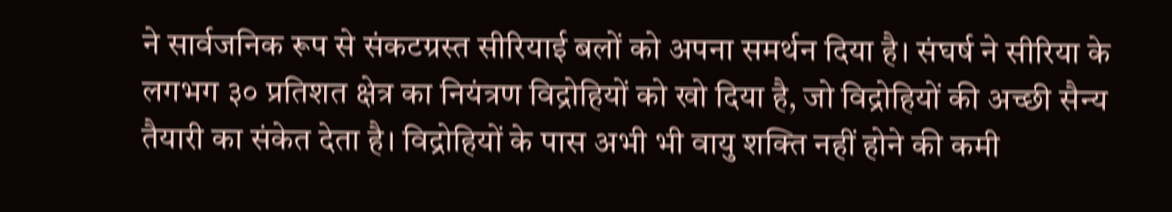ने सार्वजनिक रूप से संकटग्रस्त सीरियाई बलों को अपना समर्थन दिया है। संघर्ष ने सीरिया के लगभग ३० प्रतिशत क्षेत्र का नियंत्रण विद्रोहियों को खो दिया है, जो विद्रोहियों की अच्छी सैन्य तैयारी का संकेत देता है। विद्रोहियों के पास अभी भी वायु शक्ति नहीं होने की कमी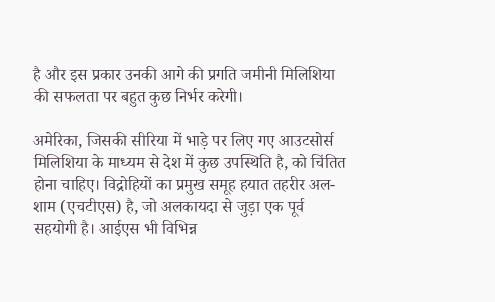है और इस प्रकार उनकी आगे की प्रगति जमीनी मिलिशिया की सफलता पर बहुत कुछ निर्भर करेगी।

अमेरिका, जिसकी सीरिया में भाड़े पर लिए गए आउटसोर्स मिलिशिया के माध्यम से देश में कुछ उपस्थिति है, को चिंतित होना चाहिए। विद्रोहियों का प्रमुख समूह हयात तहरीर अल-शाम (एचटीएस) है, जो अलकायदा से जुड़ा एक पूर्व सहयोगी है। आईएस भी विभिन्न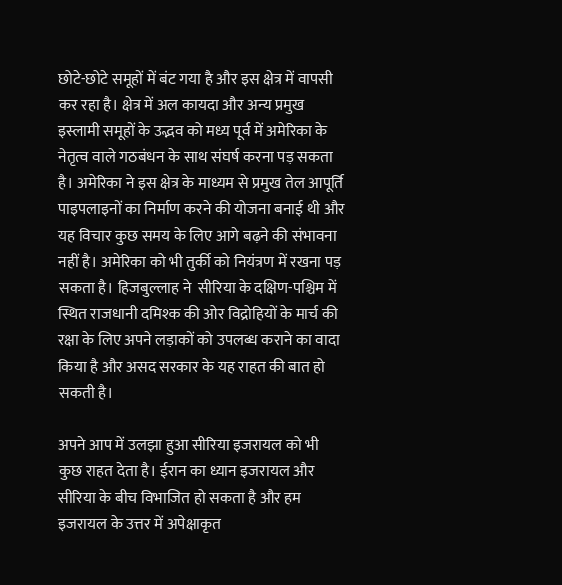छोटे-छोटे समूहों में बंट गया है और इस क्षेत्र में वापसी कर रहा है। क्षेत्र में अल कायदा और अन्य प्रमुख इस्लामी समूहों के उद्भव को मध्य पूर्व में अमेरिका के नेतृत्व वाले गठबंधन के साथ संघर्ष करना पड़ सकता है। अमेरिका ने इस क्षेत्र के माध्यम से प्रमुख तेल आपूर्ति पाइपलाइनों का निर्माण करने की योजना बनाई थी और यह विचार कुछ समय के लिए आगे बढ़ने की संभावना नहीं है। अमेरिका को भी तुर्की को नियंत्रण में रखना पड़ सकता है। हिजबुल्लाह ने  सीरिया के दक्षिण-पश्चिम में स्थित राजधानी दमिश्क की ओर विद्रोहियों के मार्च की रक्षा के लिए अपने लड़ाकों को उपलब्ध कराने का वादा किया है और असद सरकार के यह राहत की बात हो सकती है।

अपने आप में उलझा हुआ सीरिया इजरायल को भी कुछ राहत देता है। ईरान का ध्यान इजरायल और सीरिया के बीच विभाजित हो सकता है और हम इजरायल के उत्तर में अपेक्षाकृत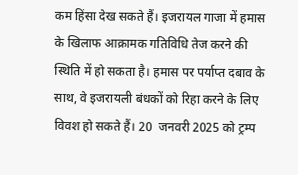कम हिंसा देख सकते हैं। इजरायल गाजा में हमास के खिलाफ आक्रामक गतिविधि तेज करने की स्थिति में हो सकता है। हमास पर पर्याप्त दबाव के साथ, वे इजरायली बंधकों को रिहा करने के लिए विवश हो सकते हैं। 20  जनवरी 2025 को ट्रम्प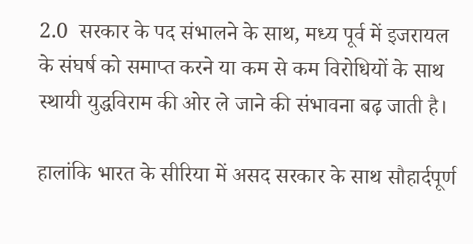2.0  सरकार के पद संभालने के साथ, मध्य पूर्व में इजरायल के संघर्ष को समाप्त करने या कम से कम विरोधियों के साथ स्थायी युद्धविराम की ओर ले जाने की संभावना बढ़ जाती है।

हालांकि भारत के सीरिया में असद सरकार के साथ सौहार्दपूर्ण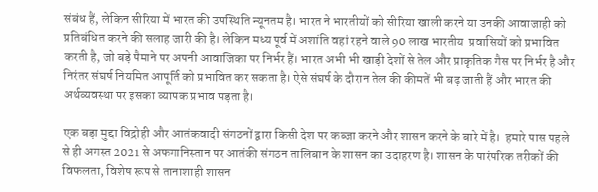संबंध हैं, लेकिन सीरिया में भारत की उपस्थिति न्यूनतम है। भारत ने भारतीयों को सीरिया खाली करने या उनकी आवाजाही को प्रतिबंधित करने की सलाह जारी की है। लेकिन मध्य पूर्व में अशांति वहां रहने वाले 90 लाख भारतीय  प्रवासियों को प्रभावित करती है, जो बड़े पैमाने पर अपनी आवाजिका पर निर्भर हैं। भारत अभी भी खाड़ी देशों से तेल और प्राकृतिक गैस पर निर्भर है और निरंतर संघर्ष नियमित आपूर्ति को प्रभावित कर सकता है। ऐसे संघर्ष के दौरान तेल की कीमतें भी बढ़ जाती हैं और भारत की अर्थव्यवस्था पर इसका व्यापक प्रभाव पड़ता है।

एक बड़ा मुद्दा विद्रोही और आतंकवादी संगठनों द्वारा किसी देश पर कब्जा करने और शासन करने के बारे में है।  हमारे पास पहले से ही अगस्त 2021 से अफगानिस्तान पर आतंकी संगठन तालिबान के शासन का उदाहरण है। शासन के पारंपरिक तरीकों की विफलता, विशेष रूप से तानाशाही शासन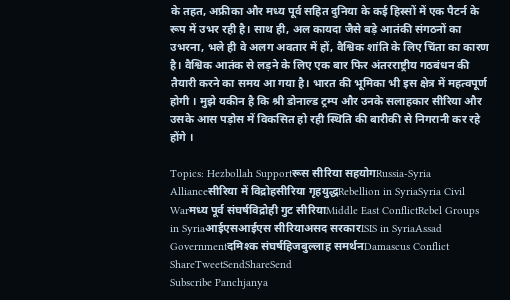के तहत, अफ्रीका और मध्य पूर्व सहित दुनिया के कई हिस्सों में एक पैटर्न के रूप में उभर रही है। साथ ही, अल कायदा जैसे बड़े आतंकी संगठनों का उभरना, भले ही वे अलग अवतार में हों, वैश्विक शांति के लिए चिंता का कारण है। वैश्विक आतंक से लड़ने के लिए एक बार फिर अंतरराष्ट्रीय गठबंधन की तैयारी करने का समय आ गया है। भारत की भूमिका भी इस क्षेत्र में महत्वपूर्ण होगी । मुझे यकीन है कि श्री डोनाल्ड ट्रम्प और उनके सलाहकार सीरिया और उसके आस पड़ोस में विकसित हो रही स्थिति की बारीकी से निगरानी कर रहे होंगे ।

Topics: Hezbollah Supportरूस सीरिया सहयोगRussia-Syria Allianceसीरिया में विद्रोहसीरिया गृहयुद्धRebellion in SyriaSyria Civil Warमध्य पूर्व संघर्षविद्रोही गुट सीरियाMiddle East ConflictRebel Groups in Syriaआईएसआईएस सीरियाअसद सरकारISIS in SyriaAssad Governmentदमिश्क संघर्षहिजबुल्लाह समर्थनDamascus Conflict
ShareTweetSendShareSend
Subscribe Panchjanya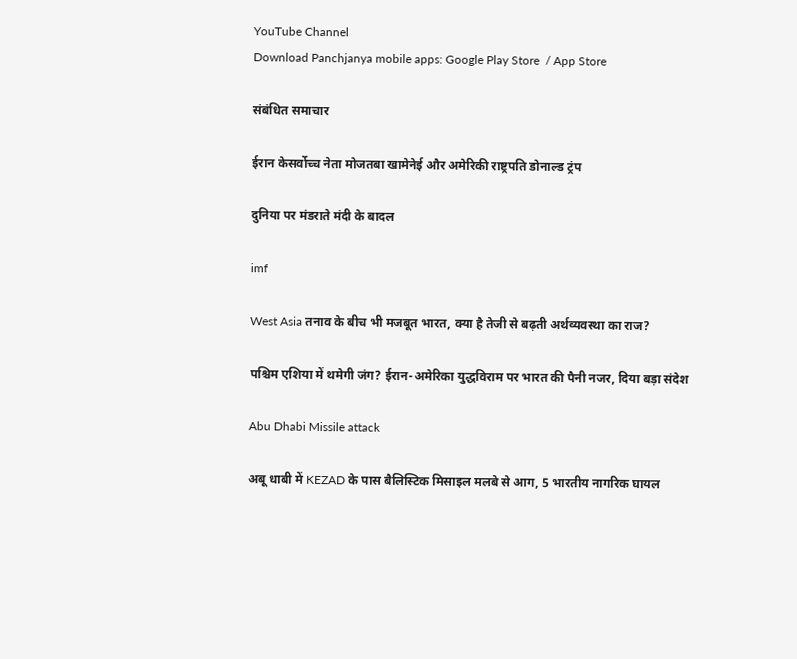YouTube Channel
Download Panchjanya mobile apps: Google Play Store  / App Store

संबंधित समाचार

ईरान केसर्वोच्च नेता मोजतबा खामेनेई और अमेरिकी राष्ट्रपति डोनाल्ड ट्रंप

दुनिया पर मंडराते मंदी के बादल

imf

West Asia तनाव के बीच भी मजबूत भारत, क्या है तेजी से बढ़ती अर्थव्यवस्था का राज?

पश्चिम एशिया में थमेगी जंग? ईरान-अमेरिका युद्धविराम पर भारत की पैनी नजर, दिया बड़ा संदेश

Abu Dhabi Missile attack

अबू धाबी में KEZAD के पास बैलिस्टिक मिसाइल मलबे से आग, 5 भारतीय नागरिक घायल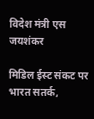विदेश मंत्री एस जयशंकर

मिडिल ईस्ट संकट पर भारत सतर्क,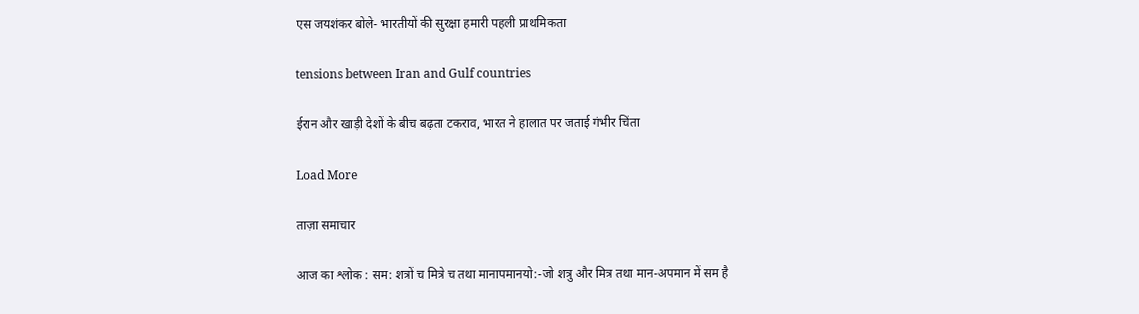एस जयशंकर बोले- भारतीयों की सुरक्षा हमारी पहली प्राथमिकता

tensions between Iran and Gulf countries

ईरान और खाड़ी देशों के बीच बढ़ता टकराव, भारत ने हालात पर जताई गंभीर चिंता

Load More

ताज़ा समाचार

आज का श्लोक : सम: शत्रों च मित्रे च तथा मानापमानयो:-जो शत्रु और मित्र तथा मान-अपमान में सम है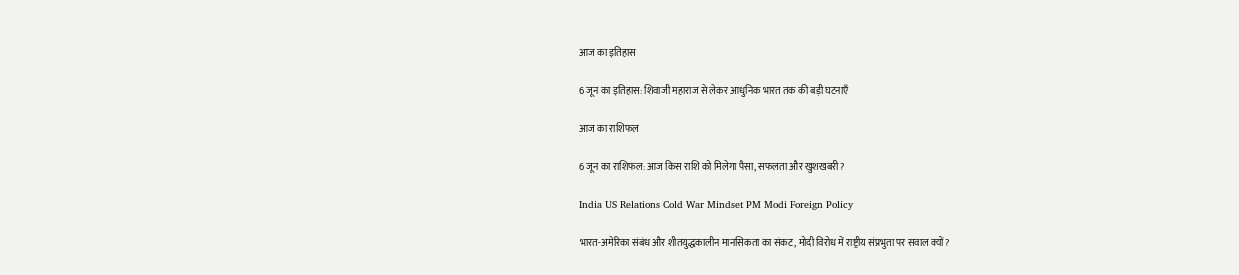आज का इतिहास

6 जून का इतिहास: शिवाजी महाराज से लेकर आधुनिक भारत तक की बड़ी घटनाएँ

आज का राशिफल

6 जून का राशिफल: आज किस राशि को मिलेगा पैसा, सफलता और खुशखबरी?

India US Relations Cold War Mindset PM Modi Foreign Policy

भारत-अमेरिका संबंध और शीतयुद्धकालीन मानसिकता का संकट, मोदी विरोध में राष्ट्रीय संप्रभुता पर सवाल क्यों?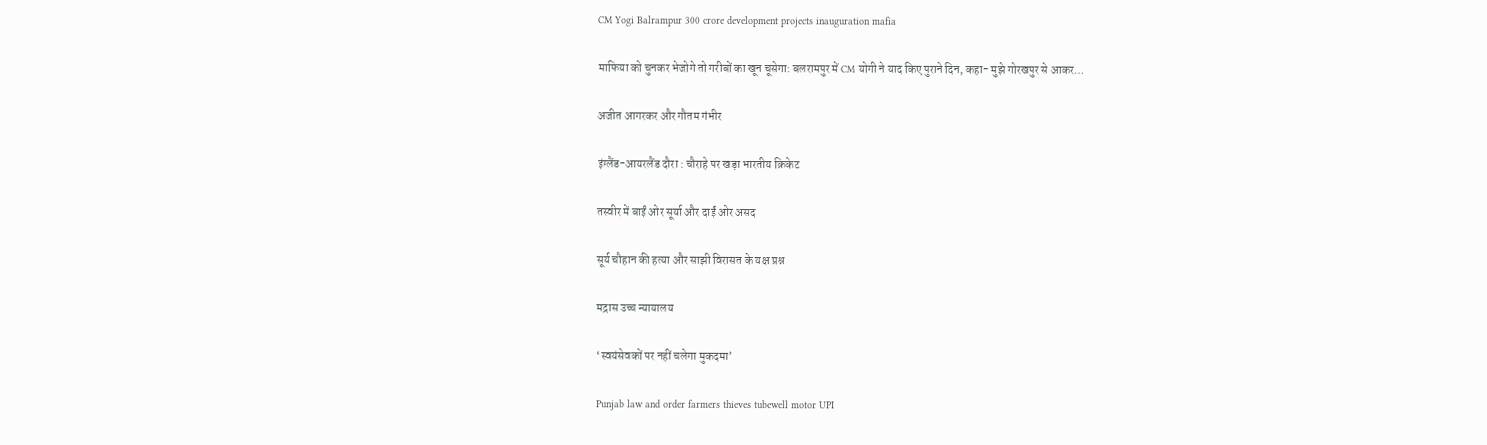CM Yogi Balrampur 300 crore development projects inauguration mafia

माफिया को चुनकर भेजोगे तो गरीबों का खून चूसेगा: बलरामपुर में CM योगी ने याद किए पुराने दिन, कहा- मुझे गोरखपुर से आकर…

अजीत आगरकर और गौतम गंभीर

इंग्लैंड-आयरलैंड दौरा : चौराहे पर खड़ा भारतीय क्रिकेट

तस्वीर में बाईं ओर सूर्या और दाईं ओर असद

सूर्य चौहान की हत्या और साझी विरासत के यक्ष प्रश्न

मद्रास उच्च न्यायालय

‘स्वयंसेवकों पर नहीं चलेगा मुकदमा’

Punjab law and order farmers thieves tubewell motor UPI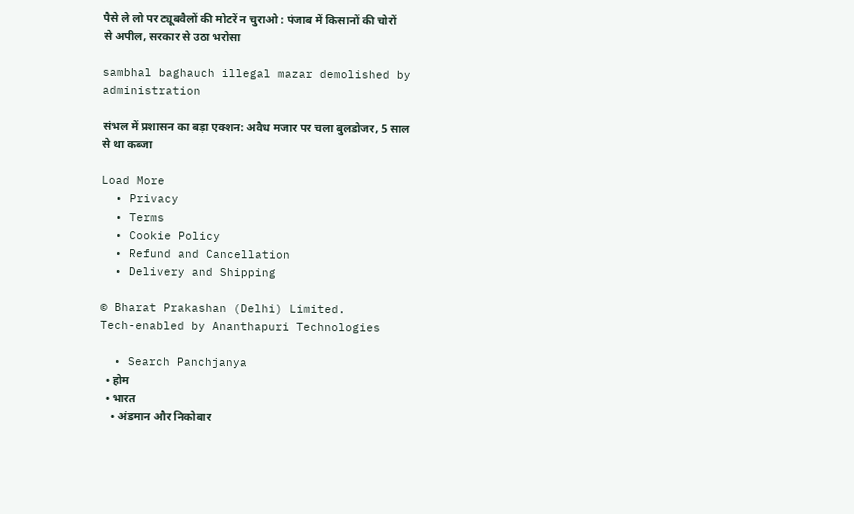पैसे ले लो पर ट्यूबवैलों की मोटरें न चुराओ : पंजाब में किसानों की चोरों से अपील, सरकार से उठा भरोसा

sambhal baghauch illegal mazar demolished by administration

संभल में प्रशासन का बड़ा एक्शन: अवैध मजार पर चला बुलडोजर, 5 साल से था कब्जा

Load More
  • Privacy
  • Terms
  • Cookie Policy
  • Refund and Cancellation
  • Delivery and Shipping

© Bharat Prakashan (Delhi) Limited.
Tech-enabled by Ananthapuri Technologies

  • Search Panchjanya
  • होम
  • भारत
    • अंडमान और निकोबार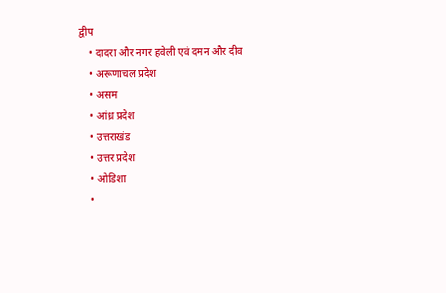द्वीप
    • दादरा और नगर हवेली एवं दमन और दीव
    • अरूणाचल प्रदेश
    • असम
    • आंध्र प्रदेश
    • उत्तराखंड
    • उत्तर प्रदेश
    • ओडिशा
    •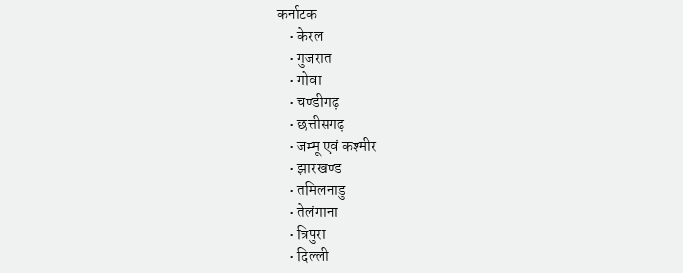कर्नाटक
    • केरल
    • गुजरात
    • गोवा
    • चण्‍डीगढ़
    • छत्तीसगढ़
    • जम्‍मू एवं कश्‍मीर
    • झारखण्‍ड
    • तमिलनाडु
    • तेलंगाना
    • त्रिपुरा
    • दिल्ली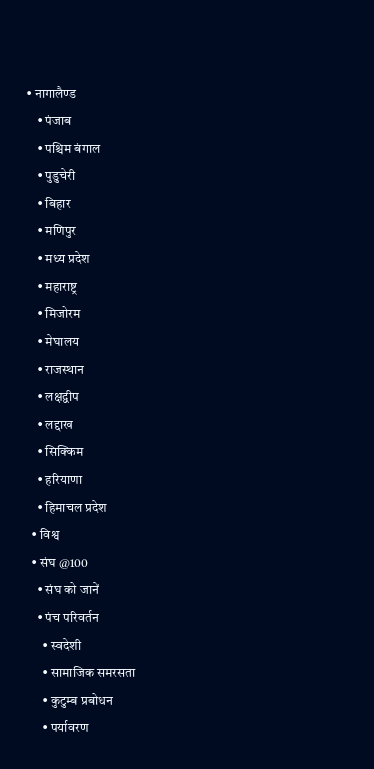• नागालैण्‍ड
    • पंजाब
    • पश्चिम बंगाल
    • पुडुचेरी
    • बिहार
    • मणिपुर
    • मध्य प्रदेश
    • महाराष्ट्र
    • मिजोरम
    • मेघालय
    • राजस्थान
    • लक्षद्वीप
    • लद्दाख
    • सिक्किम
    • हरियाणा
    • हिमाचल प्रदेश
  • विश्व
  • संघ @100
    • संघ को जानें
    • पंच परिवर्तन
      • स्वदेशी
      • सामाजिक समरसता
      • कुटुम्ब प्रबोधन
      • पर्यावरण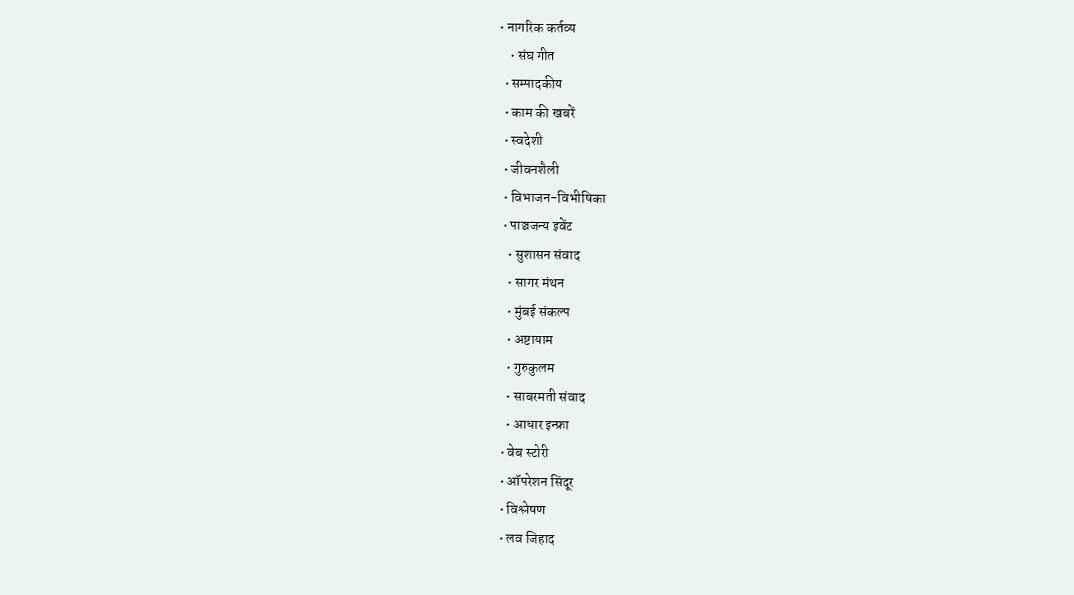• नागरिक कर्तव्य
    • संघ गीत
  • सम्पादकीय
  • काम की खबरें
  • स्वदेशी
  • जीवनशैली
  • विभाजन-विभीषिका
  • पाञ्चजन्य इवेंट
    • सुशासन संवाद
    • सागर मंथन
    • मुंबई संकल्प
    • अष्टायाम
    • गुरुकुलम
    • साबरमती संवाद
    • आधार इन्फ्रा
  • वेब स्टोरी
  • ऑपरेशन सिंदूर
  • विश्लेषण
  • लव जिहाद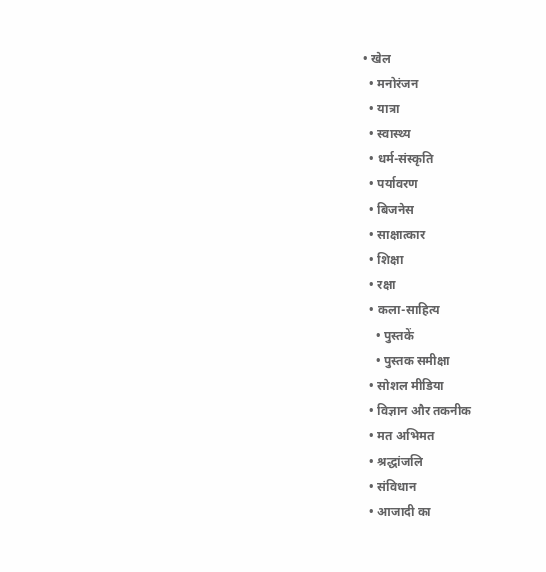• खेल
  • मनोरंजन
  • यात्रा
  • स्वास्थ्य
  • धर्म-संस्कृति
  • पर्यावरण
  • बिजनेस
  • साक्षात्कार
  • शिक्षा
  • रक्षा
  • कला-साहित्य
    • पुस्तकें
    • पुस्तक समीक्षा
  • सोशल मीडिया
  • विज्ञान और तकनीक
  • मत अभिमत
  • श्रद्धांजलि
  • संविधान
  • आजादी का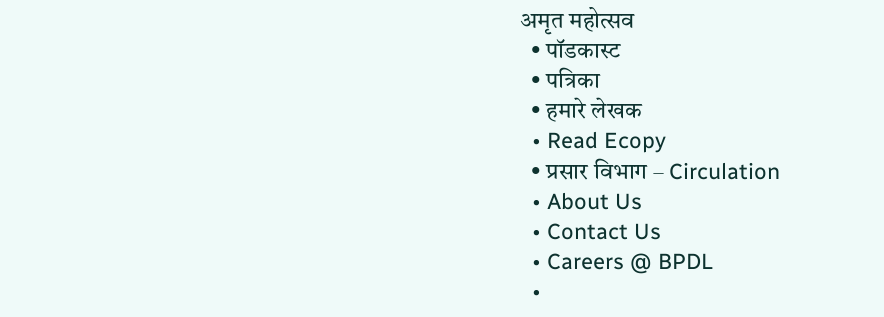अमृत महोत्सव
  • पॉडकास्ट
  • पत्रिका
  • हमारे लेखक
  • Read Ecopy
  • प्रसार विभाग – Circulation
  • About Us
  • Contact Us
  • Careers @ BPDL
  •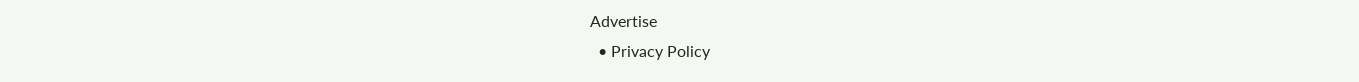Advertise
  • Privacy Policy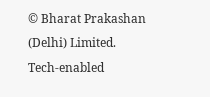© Bharat Prakashan (Delhi) Limited.
Tech-enabled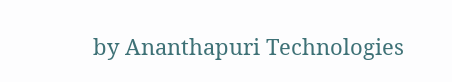by Ananthapuri Technologies